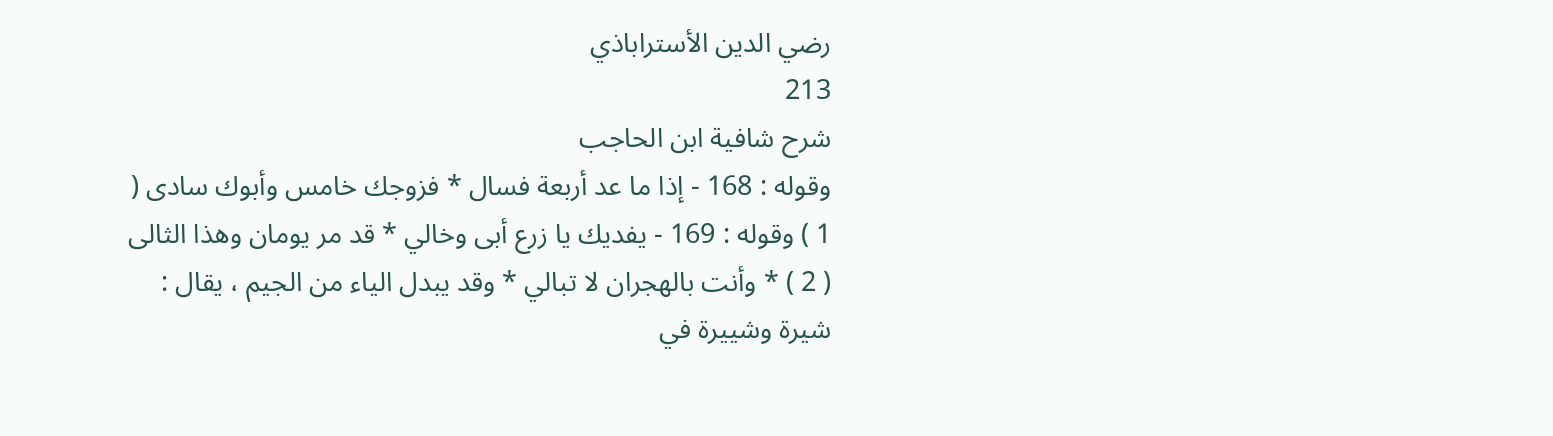رضي الدين الأستراباذي
213
شرح شافية ابن الحاجب
وقوله : 168 - إذا ما عد أربعة فسال * فزوجك خامس وأبوك سادى ( 1 ) وقوله : 169 - يفديك يا زرع أبى وخالي * قد مر يومان وهذا الثالى ( 2 ) * وأنت بالهجران لا تبالي * وقد يبدل الياء من الجيم ، يقال : شيرة وشييرة في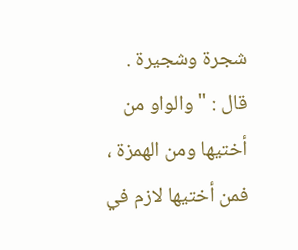شجرة وشجيرة . قال : " والواو من أختيها ومن الهمزة ، فمن أختيها لازم في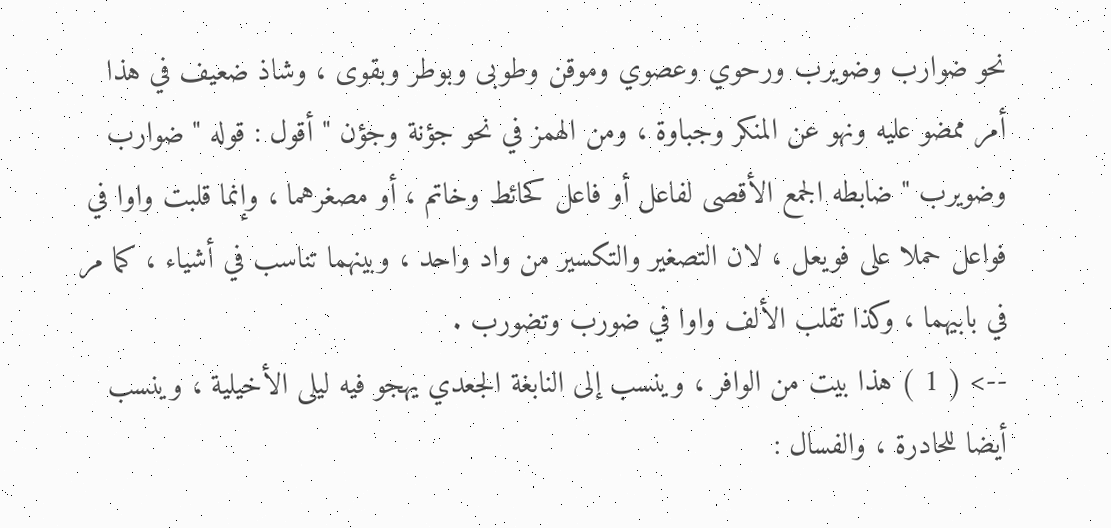نحو ضوارب وضويرب ورحوي وعصوي وموقن وطوبى وبوطر وبقوى ، وشاذ ضعيف في هذا أمر ممضو عليه ونهو عن المنكر وجباوة ، ومن الهمز في نحو جؤنة وجؤن " أقول : قوله " ضوارب وضويرب " ضابطه الجمع الأقصى لفاعل أو فاعل كحائط وخاتم ، أو مصغرهما ، وإنما قلبت واوا في فواعل حملا على فويعل ، لان التصغير والتكسير من واد واحد ، وبينهما تناسب في أشياء ، كما مر في بابيهما ، وكذا تقلب الألف واوا في ضورب وتضورب .
--> ( 1 ) هذا بيت من الوافر ، وينسب إلى النابغة الجعدي يهجو فيه ليلى الأخيلية ، وينسب أيضا للحادرة ، والفسال :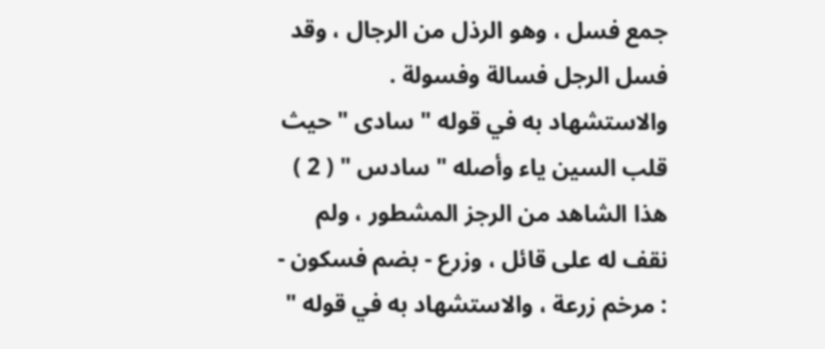جمع فسل ، وهو الرذل من الرجال ، وقد فسل الرجل فسالة وفسولة . والاستشهاد به في قوله " سادى " حيث قلب السين ياء وأصله " سادس " ( 2 ) هذا الشاهد من الرجز المشطور ، ولم نقف له على قائل ، وزرع - بضم فسكون - : مرخم زرعة ، والاستشهاد به في قوله "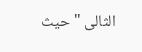الثالى " حيث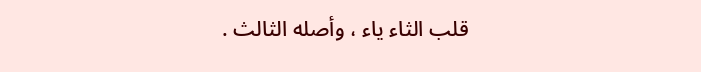قلب الثاء ياء ، وأصله الثالث .